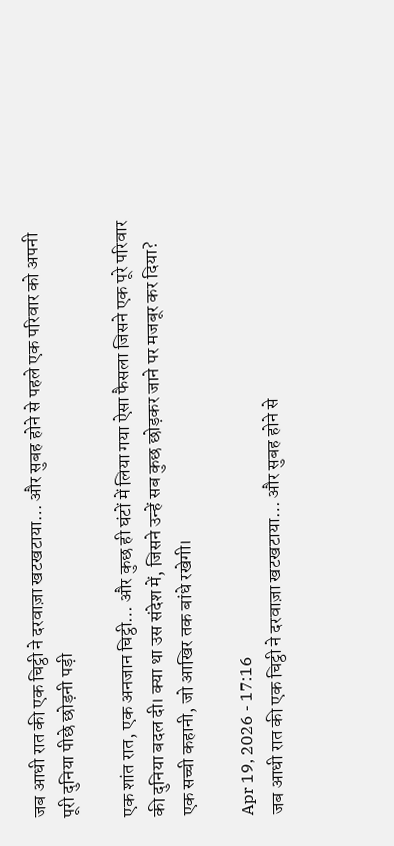जब आधी रात की एक चिट्ठी ने दरवाज़ा खटखटाया… और सुबह होने से पहले एक परिवार को अपनी पूरी दुनिया पीछे छोड़नी पड़ी

एक शांत रात, एक अनजान चिट्ठी… और कुछ ही घंटों में लिया गया ऐसा फैसला जिसने एक पूरे परिवार की दुनिया बदल दी। क्या था उस संदेश में, जिसने उन्हें सब कुछ छोड़कर जाने पर मजबूर कर दिया? एक सच्ची कहानी, जो आखिर तक बांधे रखेगी।

Apr 19, 2026 - 17:16
जब आधी रात की एक चिट्ठी ने दरवाज़ा खटखटाया… और सुबह होने से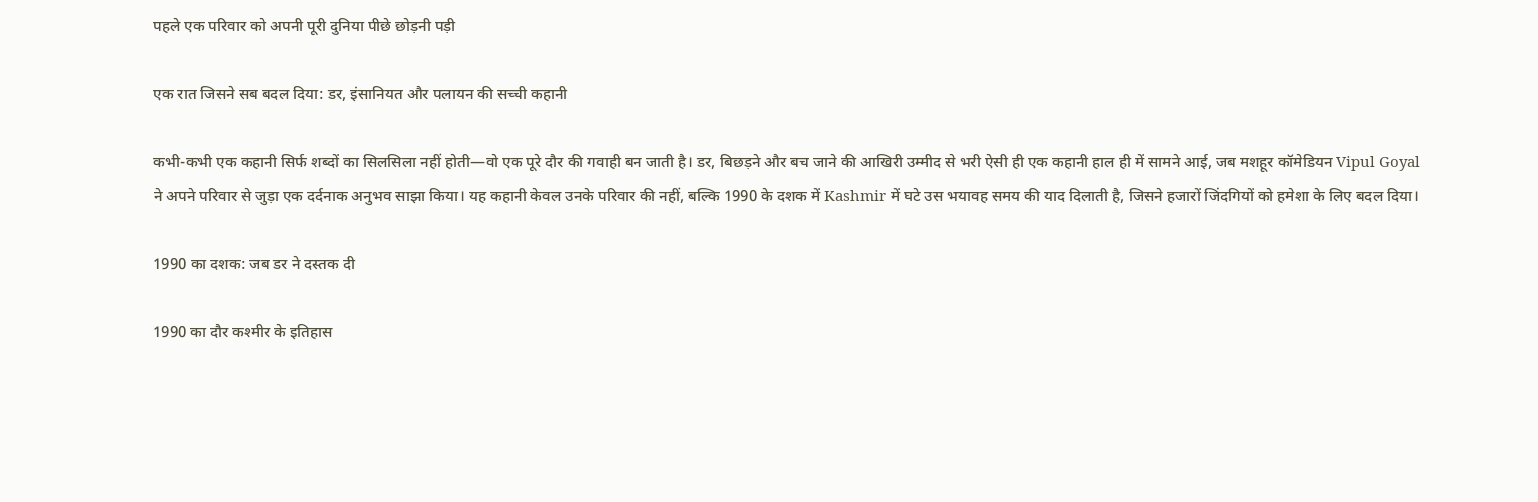पहले एक परिवार को अपनी पूरी दुनिया पीछे छोड़नी पड़ी

एक रात जिसने सब बदल दिया: डर, इंसानियत और पलायन की सच्ची कहानी

कभी-कभी एक कहानी सिर्फ शब्दों का सिलसिला नहीं होती—वो एक पूरे दौर की गवाही बन जाती है। डर, बिछड़ने और बच जाने की आखिरी उम्मीद से भरी ऐसी ही एक कहानी हाल ही में सामने आई, जब मशहूर कॉमेडियन Vipul Goyal ने अपने परिवार से जुड़ा एक दर्दनाक अनुभव साझा किया। यह कहानी केवल उनके परिवार की नहीं, बल्कि 1990 के दशक में Kashmir में घटे उस भयावह समय की याद दिलाती है, जिसने हजारों जिंदगियों को हमेशा के लिए बदल दिया।

1990 का दशक: जब डर ने दस्तक दी

1990 का दौर कश्मीर के इतिहास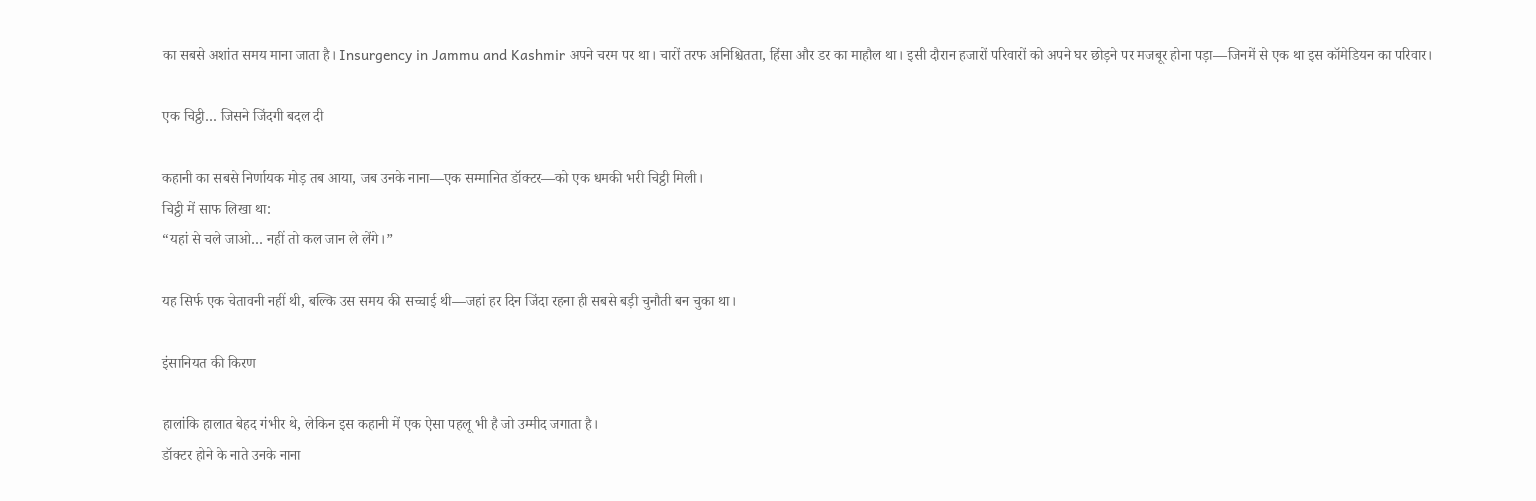का सबसे अशांत समय माना जाता है। Insurgency in Jammu and Kashmir अपने चरम पर था। चारों तरफ अनिश्चितता, हिंसा और डर का माहौल था। इसी दौरान हजारों परिवारों को अपने घर छोड़ने पर मजबूर होना पड़ा—जिनमें से एक था इस कॉमेडियन का परिवार।

एक चिट्ठी… जिसने जिंदगी बदल दी

कहानी का सबसे निर्णायक मोड़ तब आया, जब उनके नाना—एक सम्मानित डॉक्टर—को एक धमकी भरी चिट्ठी मिली।
चिट्ठी में साफ लिखा था:
“यहां से चले जाओ… नहीं तो कल जान ले लेंगे।”

यह सिर्फ एक चेतावनी नहीं थी, बल्कि उस समय की सच्चाई थी—जहां हर दिन जिंदा रहना ही सबसे बड़ी चुनौती बन चुका था।

इंसानियत की किरण

हालांकि हालात बेहद गंभीर थे, लेकिन इस कहानी में एक ऐसा पहलू भी है जो उम्मीद जगाता है।
डॉक्टर होने के नाते उनके नाना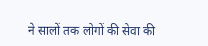ने सालों तक लोगों की सेवा की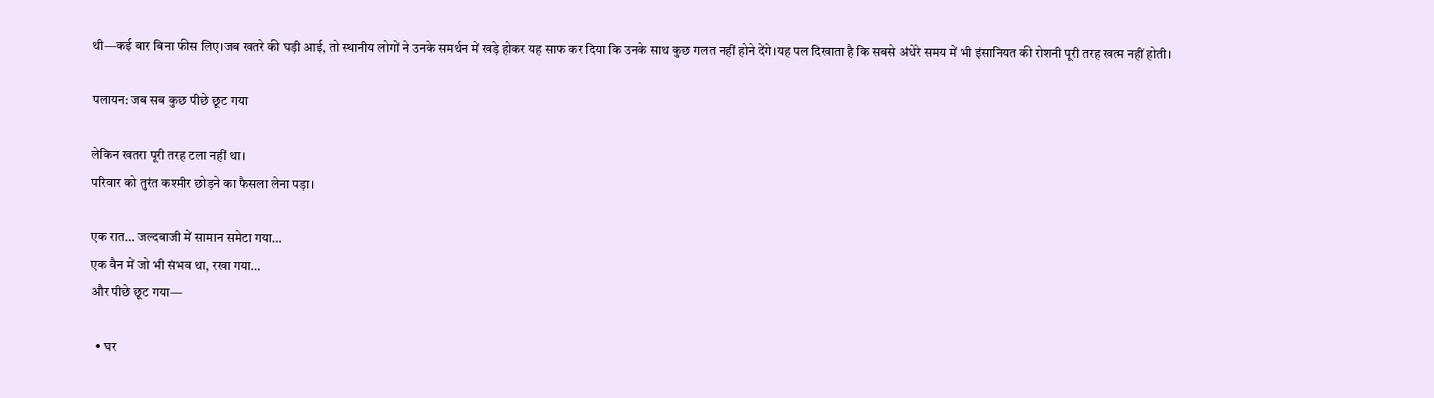थी—कई बार बिना फीस लिए।जब खतरे की घड़ी आई, तो स्थानीय लोगों ने उनके समर्थन में खड़े होकर यह साफ कर दिया कि उनके साथ कुछ गलत नहीं होने देंगे।यह पल दिखाता है कि सबसे अंधेरे समय में भी इंसानियत की रोशनी पूरी तरह खत्म नहीं होती।

पलायन: जब सब कुछ पीछे छूट गया

लेकिन खतरा पूरी तरह टला नहीं था।
परिवार को तुरंत कश्मीर छोड़ने का फैसला लेना पड़ा।

एक रात… जल्दबाजी में सामान समेटा गया…
एक वैन में जो भी संभव था, रखा गया…
और पीछे छूट गया—

  • घर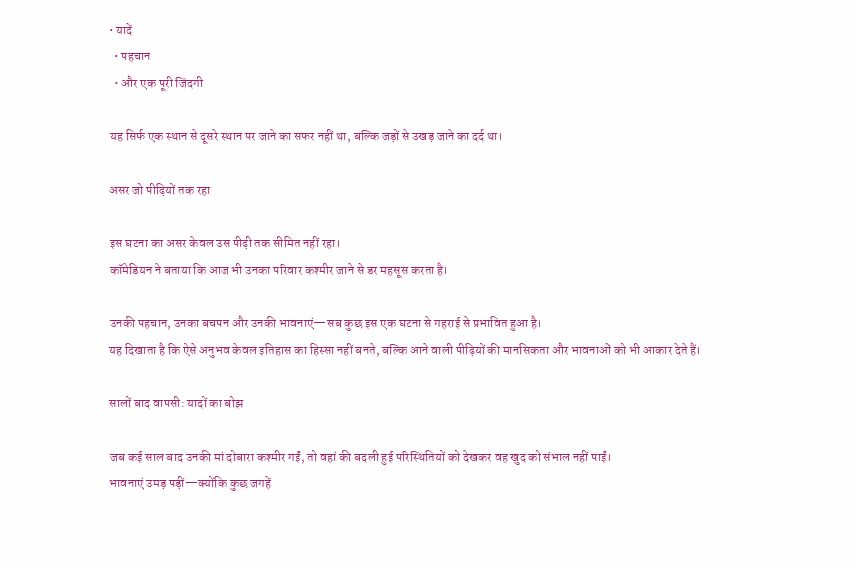• यादें
  • पहचान
  • और एक पूरी जिंदगी

यह सिर्फ एक स्थान से दूसरे स्थान पर जाने का सफर नहीं था, बल्कि जड़ों से उखड़ जाने का दर्द था।

असर जो पीढ़ियों तक रहा

इस घटना का असर केवल उस पीढ़ी तक सीमित नहीं रहा।
कॉमेडियन ने बताया कि आज भी उनका परिवार कश्मीर जाने से डर महसूस करता है।

उनकी पहचान, उनका बचपन और उनकी भावनाएं—सब कुछ इस एक घटना से गहराई से प्रभावित हुआ है।
यह दिखाता है कि ऐसे अनुभव केवल इतिहास का हिस्सा नहीं बनते, बल्कि आने वाली पीढ़ियों की मानसिकता और भावनाओं को भी आकार देते हैं।

सालों बाद वापसी: यादों का बोझ

जब कई साल बाद उनकी मां दोबारा कश्मीर गईं, तो वहां की बदली हुई परिस्थितियों को देखकर वह खुद को संभाल नहीं पाईं।
भावनाएं उमड़ पड़ीं—क्योंकि कुछ जगहें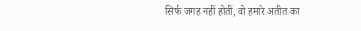सिर्फ जगह नहीं होतीं, वो हमारे अतीत का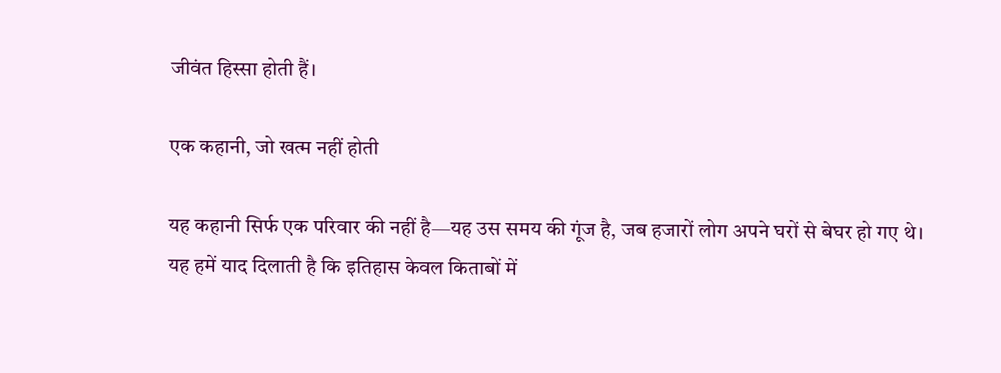जीवंत हिस्सा होती हैं।

एक कहानी, जो खत्म नहीं होती

यह कहानी सिर्फ एक परिवार की नहीं है—यह उस समय की गूंज है, जब हजारों लोग अपने घरों से बेघर हो गए थे।
यह हमें याद दिलाती है कि इतिहास केवल किताबों में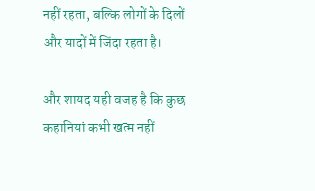नहीं रहता, बल्कि लोगों के दिलों और यादों में जिंदा रहता है।

और शायद यही वजह है कि कुछ कहानियां कभी खत्म नहीं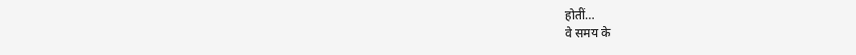होतीं…
वे समय के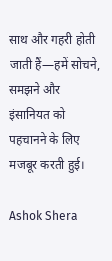साथ और गहरी होती जाती हैं—हमें सोचने, समझने और इंसानियत को पहचानने के लिए मजबूर करती हुई।

Ashok Shera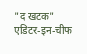"द खटक" एडिटर-इन-चीफ